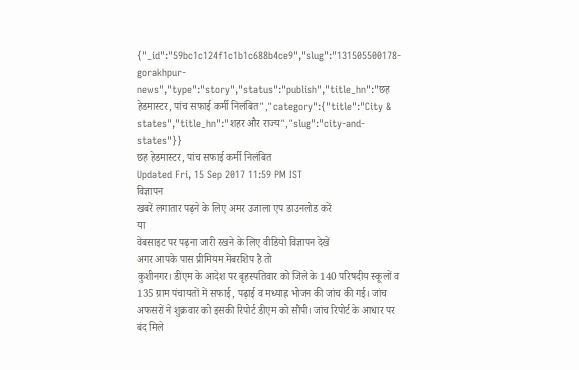{"_id":"59bc1c124f1c1b1c688b4ce9","slug":"131505500178-gorakhpur-news","type":"story","status":"publish","title_hn":"छह हेडमास्टर, पांच सफाई कर्मी निलंबित","category":{"title":"City & states","title_hn":"शहर और राज्य","slug":"city-and-states"}}
छह हेडमास्टर, पांच सफाई कर्मी निलंबित
Updated Fri, 15 Sep 2017 11:59 PM IST
विज्ञापन
खबरें लगातार पढ़ने के लिए अमर उजाला एप डाउनलोड करें
या
वेबसाइट पर पढ़ना जारी रखने के लिए वीडियो विज्ञापन देखें
अगर आपके पास प्रीमियम मेंबरशिप है तो
कुशीनगर। डीएम के आदेश पर बृहस्पतिवार को जिले के 140 परिषदीय स्कूलों व 135 ग्राम पंचायतों में सफाई, पढ़ाई व मध्याह्न भोजन की जांच की गई। जांच अफसरों ने शुक्रवार को इसकी रिपोर्ट डीएम को सौंपी। जांच रिपोर्ट के आधार पर बंद मिले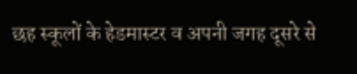छह स्कूलों के हेडमास्टर व अपनी जगह दूसरे से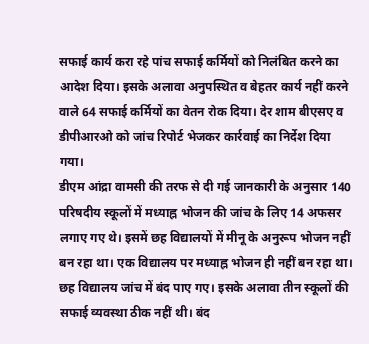सफाई कार्य करा रहे पांच सफाई कर्मियों को निलंबित करने का आदेश दिया। इसके अलावा अनुपस्थित व बेहतर कार्य नहीं करने वाले 64 सफाई कर्मियों का वेतन रोक दिया। देर शाम बीएसए व डीपीआरओ को जांच रिपोर्ट भेजकर कार्रवाई का निर्देश दिया गया।
डीएम आंद्रा वामसी की तरफ से दी गई जानकारी के अनुसार 140 परिषदीय स्कूलों में मध्याह्न भोजन की जांच के लिए 14 अफसर लगाए गए थे। इसमें छह विद्यालयों में मीनू के अनुरूप भोजन नहीं बन रहा था। एक विद्यालय पर मध्याह्न भोजन ही नहीं बन रहा था। छह विद्यालय जांच में बंद पाए गए। इसके अलावा तीन स्कूलों की सफाई व्यवस्था ठीक नहीं थी। बंद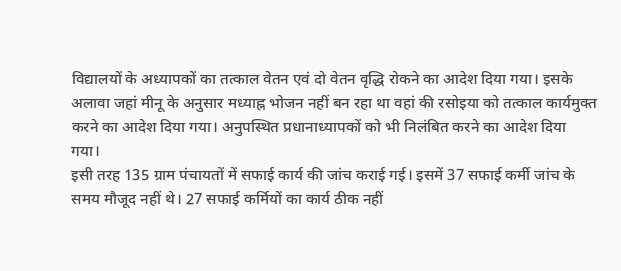विद्यालयों के अध्यापकों का तत्काल वेतन एवं दो वेतन वृद्धि रोकने का आदेश दिया गया। इसके अलावा जहां मीनू के अनुसार मध्याह्न भोजन नहीं बन रहा था वहां की रसोइया को तत्काल कार्यमुक्त करने का आदेश दिया गया। अनुपस्थित प्रधानाध्यापकों को भी निलंबित करने का आदेश दिया गया।
इसी तरह 135 ग्राम पंचायतों में सफाई कार्य की जांच कराई गई। इसमें 37 सफाई कर्मी जांच के समय मौजूद नहीं थे। 27 सफाई कर्मियों का कार्य ठीक नहीं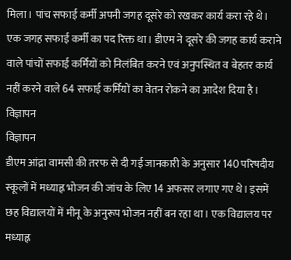मिला। पांच सफाई कर्मी अपनी जगह दूसरे को रखकर कार्य करा रहे थे। एक जगह सफाई कर्मी का पद रिक्त था। डीएम ने दूसरे की जगह कार्य कराने वाले पांचों सफाई कर्मियों को निलंबित करने एवं अनुपस्थित व बेहतर कार्य नहीं करने वाले 64 सफाई कर्मियों का वेतन रोकने का आदेश दिया है।
विज्ञापन
विज्ञापन
डीएम आंद्रा वामसी की तरफ से दी गई जानकारी के अनुसार 140 परिषदीय स्कूलों में मध्याह्न भोजन की जांच के लिए 14 अफसर लगाए गए थे। इसमें छह विद्यालयों में मीनू के अनुरूप भोजन नहीं बन रहा था। एक विद्यालय पर मध्याह्न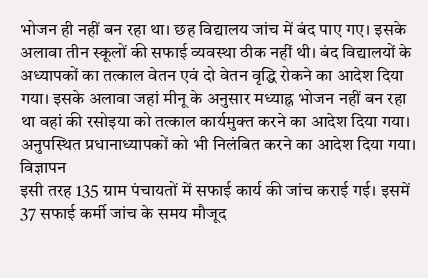भोजन ही नहीं बन रहा था। छह विद्यालय जांच में बंद पाए गए। इसके अलावा तीन स्कूलों की सफाई व्यवस्था ठीक नहीं थी। बंद विद्यालयों के अध्यापकों का तत्काल वेतन एवं दो वेतन वृद्धि रोकने का आदेश दिया गया। इसके अलावा जहां मीनू के अनुसार मध्याह्न भोजन नहीं बन रहा था वहां की रसोइया को तत्काल कार्यमुक्त करने का आदेश दिया गया। अनुपस्थित प्रधानाध्यापकों को भी निलंबित करने का आदेश दिया गया।
विज्ञापन
इसी तरह 135 ग्राम पंचायतों में सफाई कार्य की जांच कराई गई। इसमें 37 सफाई कर्मी जांच के समय मौजूद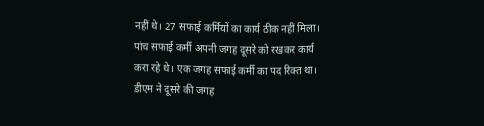नहीं थे। 27 सफाई कर्मियों का कार्य ठीक नहीं मिला। पांच सफाई कर्मी अपनी जगह दूसरे को रखकर कार्य करा रहे थे। एक जगह सफाई कर्मी का पद रिक्त था। डीएम ने दूसरे की जगह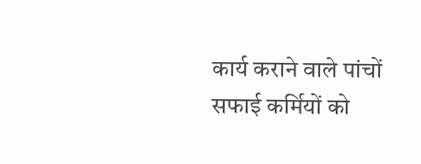कार्य कराने वाले पांचों सफाई कर्मियों को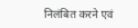निलंबित करने एवं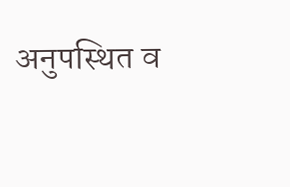अनुपस्थित व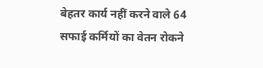बेहतर कार्य नहीं करने वाले 64 सफाई कर्मियों का वेतन रोकने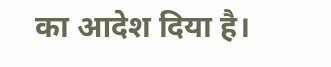का आदेश दिया है।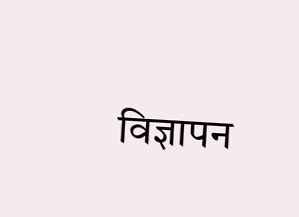विज्ञापन